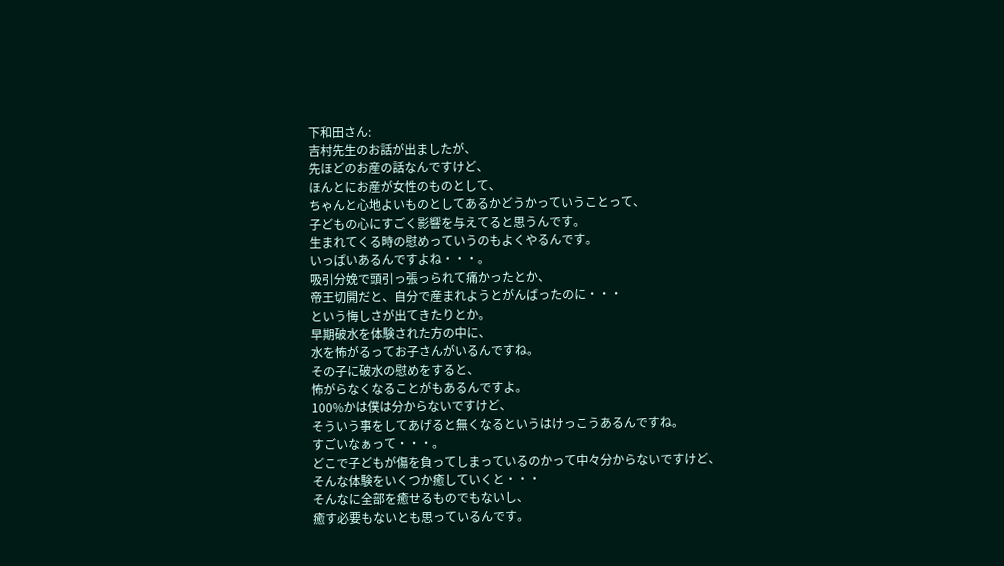下和田さん:
吉村先生のお話が出ましたが、
先ほどのお産の話なんですけど、
ほんとにお産が女性のものとして、
ちゃんと心地よいものとしてあるかどうかっていうことって、
子どもの心にすごく影響を与えてると思うんです。
生まれてくる時の慰めっていうのもよくやるんです。
いっぱいあるんですよね・・・。
吸引分娩で頭引っ張っられて痛かったとか、
帝王切開だと、自分で産まれようとがんばったのに・・・
という悔しさが出てきたりとか。
早期破水を体験された方の中に、
水を怖がるってお子さんがいるんですね。
その子に破水の慰めをすると、
怖がらなくなることがもあるんですよ。
100%かは僕は分からないですけど、
そういう事をしてあげると無くなるというはけっこうあるんですね。
すごいなぁって・・・。
どこで子どもが傷を負ってしまっているのかって中々分からないですけど、
そんな体験をいくつか癒していくと・・・
そんなに全部を癒せるものでもないし、
癒す必要もないとも思っているんです。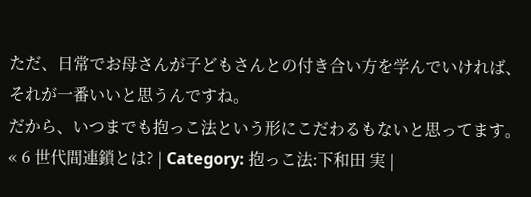ただ、日常でお母さんが子どもさんとの付き合い方を学んでいければ、
それが一番いいと思うんですね。
だから、いつまでも抱っこ法という形にこだわるもないと思ってます。
« 6 世代間連鎖とは? | Category: 抱っこ法:下和田 実 |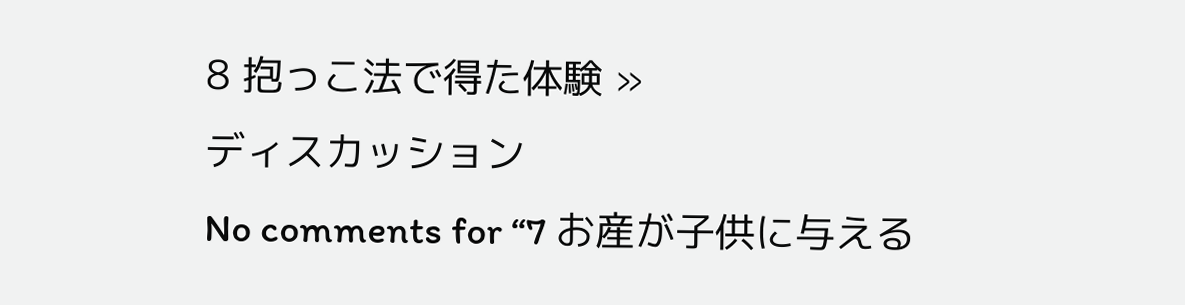8 抱っこ法で得た体験 »
ディスカッション
No comments for “7 お産が子供に与える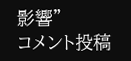影響”
コメント投稿